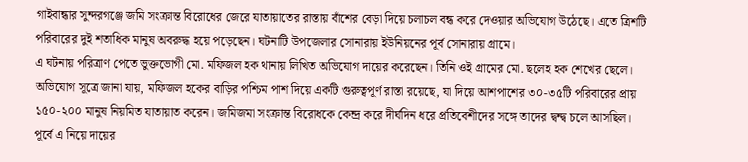গাইবান্ধার সুন্দরগঞ্জে জমি সংক্রান্ত বিরোধের জেরে যাতায়াতের রাস্তায় বাঁশের বেড়া দিয়ে চলাচল বন্ধ করে দেওয়ার অভিযোগ উঠেছে। এতে ত্রিশটি পরিবারের দুই শতাধিক মানুষ অবরুদ্ধ হয়ে পড়েছেন। ঘটনাটি উপজেলার সোনারায় ইউনিয়নের পূর্ব সোনারায় গ্রামে।
এ ঘটনায় পরিত্রাণ পেতে ভুক্তভোগী মো. মফিজল হক থানায় লিখিত অভিযোগ দায়ের করেছেন। তিনি ওই গ্রামের মো. ছলেহ হক শেখের ছেলে।
অভিযোগ সূত্রে জানা যায়, মফিজল হকের বাড়ির পশ্চিম পাশ দিয়ে একটি গুরুত্বপূর্ণ রাস্তা রয়েছে, যা দিয়ে আশপাশের ৩০-৩৫টি পরিবারের প্রায় ১৫০-২০০ মানুষ নিয়মিত যাতায়াত করেন। জমিজমা সংক্রান্ত বিরোধকে কেন্দ্র করে দীর্ঘদিন ধরে প্রতিবেশীদের সঙ্গে তাদের দ্বন্দ্ব চলে আসছিল। পূর্বে এ নিয়ে দায়ের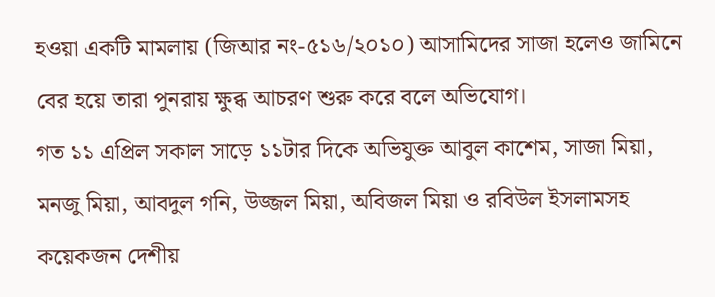হওয়া একটি মামলায় (জিআর নং-৫১৬/২০১০) আসামিদের সাজা হলেও জামিনে বের হয়ে তারা পুনরায় ক্ষুব্ধ আচরণ শুরু করে বলে অভিযোগ।
গত ১১ এপ্রিল সকাল সাড়ে ১১টার দিকে অভিযুক্ত আবুল কাশেম, সাজা মিয়া, মনজু মিয়া, আবদুল গনি, উজ্জল মিয়া, অবিজল মিয়া ও রবিউল ইসলামসহ কয়েকজন দেশীয়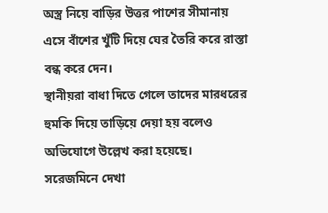অস্ত্র নিয়ে বাড়ির উত্তর পাশের সীমানায় এসে বাঁশের খুঁটি দিয়ে ঘের তৈরি করে রাস্তা বন্ধ করে দেন।
স্থানীয়রা বাধা দিতে গেলে তাদের মারধরের হুমকি দিয়ে তাড়িয়ে দেয়া হয় বলেও অভিযোগে উল্লেখ করা হয়েছে।
সরেজমিনে দেখা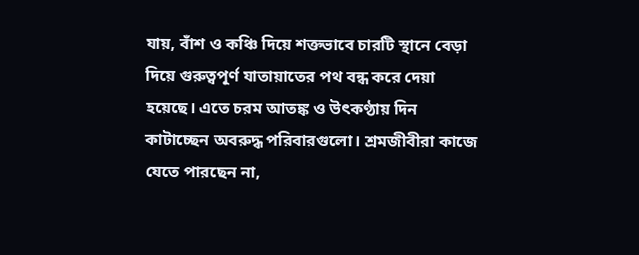যায়, বাঁশ ও কঞ্চি দিয়ে শক্তভাবে চারটি স্থানে বেড়া দিয়ে গুরুত্বপূর্ণ যাতায়াতের পথ বন্ধ করে দেয়া হয়েছে। এতে চরম আতঙ্ক ও উৎকণ্ঠায় দিন কাটাচ্ছেন অবরুদ্ধ পরিবারগুলো। শ্রমজীবীরা কাজে যেতে পারছেন না,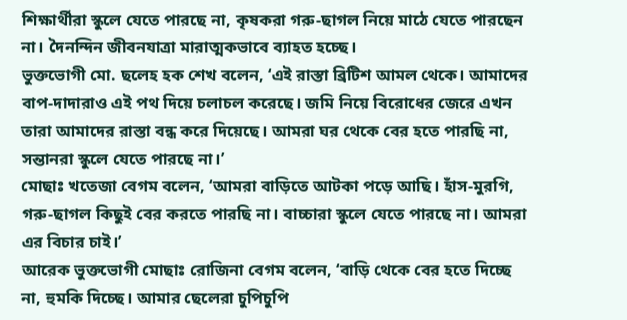শিক্ষার্থীরা স্কুলে যেতে পারছে না, কৃষকরা গরু-ছাগল নিয়ে মাঠে যেতে পারছেন না। দৈনন্দিন জীবনযাত্রা মারাত্মকভাবে ব্যাহত হচ্ছে।
ভুক্তভোগী মো. ছলেহ হক শেখ বলেন, ‘এই রাস্তা ব্রিটিশ আমল থেকে। আমাদের বাপ-দাদারাও এই পথ দিয়ে চলাচল করেছে। জমি নিয়ে বিরোধের জেরে এখন তারা আমাদের রাস্তা বন্ধ করে দিয়েছে। আমরা ঘর থেকে বের হতে পারছি না, সন্তানরা স্কুলে যেতে পারছে না।’
মোছাঃ খতেজা বেগম বলেন, ‘আমরা বাড়িতে আটকা পড়ে আছি। হাঁস-মুরগি, গরু-ছাগল কিছুই বের করতে পারছি না। বাচ্চারা স্কুলে যেতে পারছে না। আমরা এর বিচার চাই।’
আরেক ভুক্তভোগী মোছাঃ রোজিনা বেগম বলেন, ‘বাড়ি থেকে বের হতে দিচ্ছে না, হুমকি দিচ্ছে। আমার ছেলেরা চুপিচুপি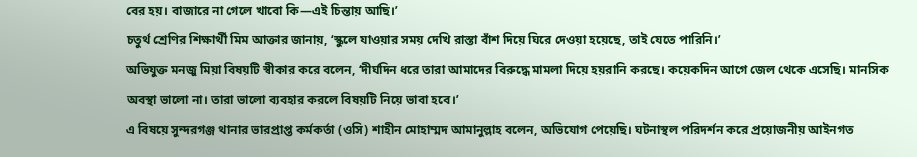বের হয়। বাজারে না গেলে খাবো কি—এই চিন্তায় আছি।’
চতুর্থ শ্রেণির শিক্ষার্থী মিম আক্তার জানায়, ‘স্কুলে যাওয়ার সময় দেখি রাস্তা বাঁশ দিয়ে ঘিরে দেওয়া হয়েছে, তাই যেতে পারিনি।’
অভিযুক্ত মনজু মিয়া বিষয়টি স্বীকার করে বলেন, ‘দীর্ঘদিন ধরে তারা আমাদের বিরুদ্ধে মামলা দিয়ে হয়রানি করছে। কয়েকদিন আগে জেল থেকে এসেছি। মানসিক অবস্থা ভালো না। তারা ভালো ব্যবহার করলে বিষয়টি নিয়ে ভাবা হবে।’
এ বিষয়ে সুন্দরগঞ্জ থানার ভারপ্রাপ্ত কর্মকর্তা (ওসি) শাহীন মোহাম্মদ আমানুল্লাহ বলেন, অভিযোগ পেয়েছি। ঘটনাস্থল পরিদর্শন করে প্রয়োজনীয় আইনগত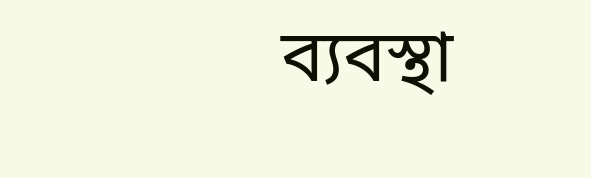ব্যবস্থা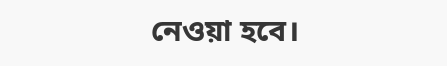নেওয়া হবে।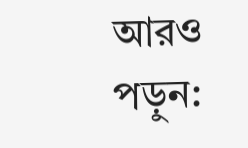আরও পড়ুন: